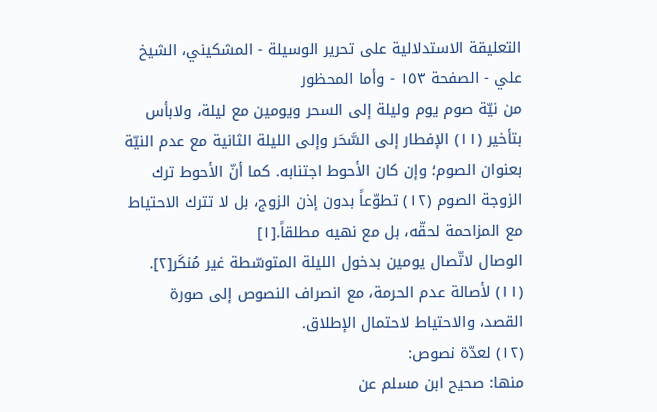التعليقة الاستدلالية على تحرير الوسيلة - المشكيني، الشيخ علي - الصفحة ١٥٣ - وأما المحظور
من نيّة صوم يوم وليلة إلى السحر ويومين مع ليلة، ولابأس بتأخير (١١) الإفطار إلى السَّحَر وإلى الليلة الثانية مع عدم النيّة بعنوان الصوم؛ وإن كان الأحوط اجتنابه. كما أنّ الأحوط ترك الزوجة الصوم (١٢) تطوّعاً بدون إذن الزوج، بل لا تترك الاحتياط مع المزاحمة لحقّه، بل مع نهيه مطلقاً.[١]
الوصال لاتّصال يومين بدخول الليلة المتوسّطة غير مُنكَر[٢].
(١١) لأصالة عدم الحرمة، مع انصراف النصوص إلى صورة القصد، والاحتياط لاحتمال الإطلاق.
(١٢) لعدّة نصوص:
منها: صحيح ابن مسلم عن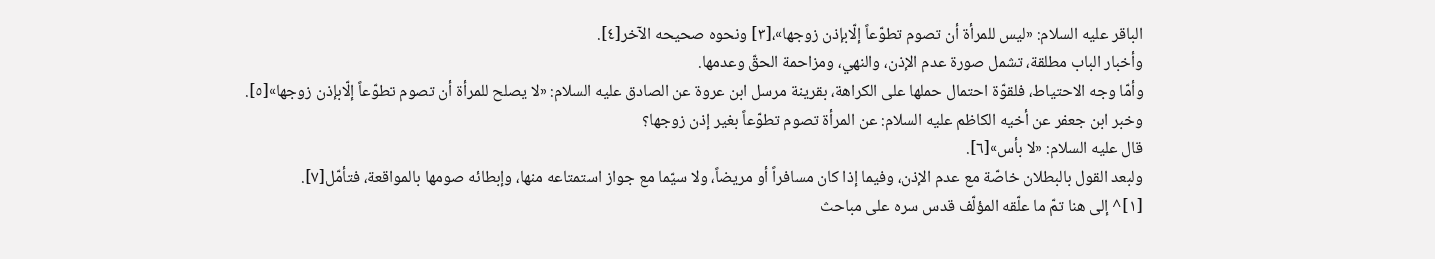الباقر عليه السلام: «ليس للمرأة أن تصوم تطوّعاً إلّابإذن زوجها»،[٣] ونحوه صحيحه الآخر[٤].
وأخبار الباب مطلقة، تشمل صورة عدم الإذن، والنهي، ومزاحمة الحقّ وعدمها.
وأمّا وجه الاحتياط، فلقوّة احتمال حملها على الكراهة، بقرينة مرسل ابن عروة عن الصادق عليه السلام: «لا يصلح للمرأة أن تصوم تطوّعاً إلّابإذن زوجها»[٥].
وخبر ابن جعفر عن أخيه الكاظم عليه السلام: عن المرأة تصوم تطوّعاً بغير إذن زوجها؟
قال عليه السلام: «لا بأس»[٦].
ولبعد القول بالبطلان خاصّة مع عدم الإذن، وفيما إذا كان مسافراً أو مريضاً، ولا سيّما مع جواز استمتاعه منها، وإبطائه صومها بالمواقعة، فتأمّل[٧].
[١]^ إلى هنا تمّ ما علّقه المؤلّف قدس سره على مباحث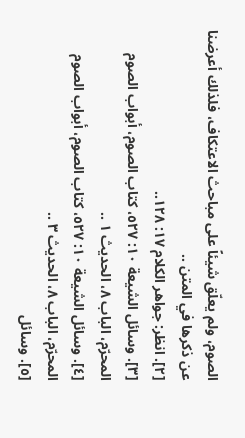الصوم، ولم يعلّق شيئاً على مباحث الاعتكاف، فلذلك أعرضنا عن ذكرها في المتن ..
[٢]. انظر: جواهر الكلام ١٧: ١٢٨..
[٣]. وسائل الشيعة ١٠: ٥٢٧، كتاب الصوم، أبواب الصوم المحرّم، الباب ٨، الحديث ١ ..
[٤]. وسائل الشيعة ١٠: ٥٢٧، كتاب الصوم، أبواب الصوم المحرّم، الباب ٨، الحديث ٣ ..
[٥]. وسائل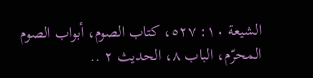الشيعة ١٠: ٥٢٧، كتاب الصوم، أبواب الصوم المحرّم، الباب ٨، الحديث ٢ ..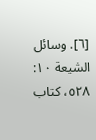[٦]. وسائل الشيعة ١٠: ٥٢٨، كتاب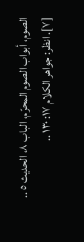الصوم، أبواب الصوم المحرّم، الباب ٨، الحديث ٥ ..
[٧]. انظر: جواهر الكلام ١٧: ١٣٠ ..